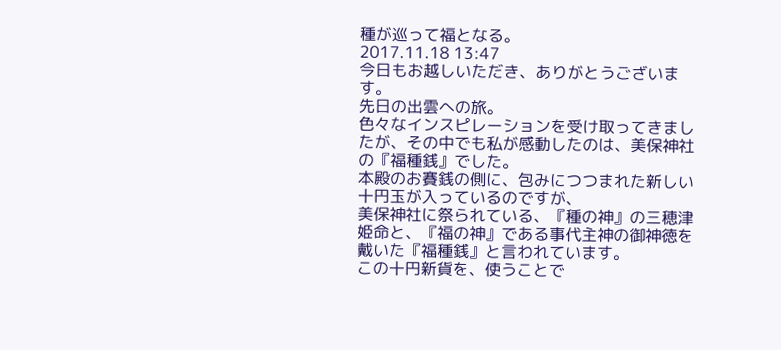種が巡って福となる。
2017.11.18 13:47
今日もお越しいただき、ありがとうございます。
先日の出雲への旅。
色々なインスピレーションを受け取ってきましたが、その中でも私が感動したのは、美保神社の『福種銭』でした。
本殿のお賽銭の側に、包みにつつまれた新しい十円玉が入っているのですが、
美保神社に祭られている、『種の神』の三穂津姫命と、『福の神』である事代主神の御神徳を戴いた『福種銭』と言われています。
この十円新貨を、使うことで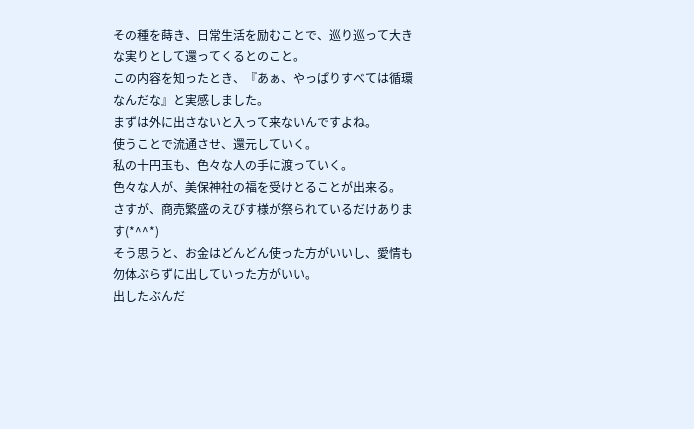その種を蒔き、日常生活を励むことで、巡り巡って大きな実りとして還ってくるとのこと。
この内容を知ったとき、『あぁ、やっぱりすべては循環なんだな』と実感しました。
まずは外に出さないと入って来ないんですよね。
使うことで流通させ、還元していく。
私の十円玉も、色々な人の手に渡っていく。
色々な人が、美保神社の福を受けとることが出来る。
さすが、商売繁盛のえびす様が祭られているだけあります(*^^*)
そう思うと、お金はどんどん使った方がいいし、愛情も勿体ぶらずに出していった方がいい。
出したぶんだ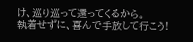け、巡り巡って還ってくるから。
執着せずに、喜んで手放して行こう!